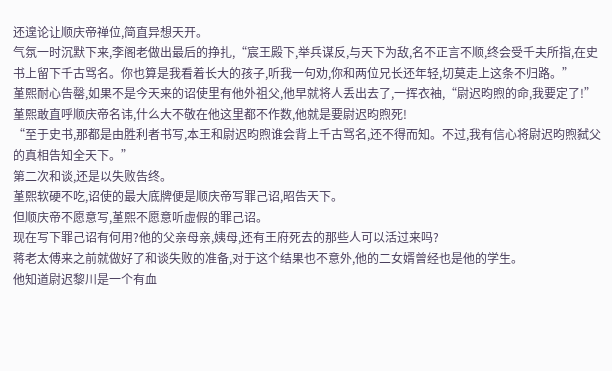还遑论让顺庆帝禅位,简直异想天开。
气氛一时沉默下来,李阁老做出最后的挣扎,“宸王殿下,举兵谋反,与天下为敌,名不正言不顺,终会受千夫所指,在史书上留下千古骂名。你也算是我看着长大的孩子,听我一句劝,你和两位兄长还年轻,切莫走上这条不归路。”
堇熙耐心告罄,如果不是今天来的诏使里有他外祖父,他早就将人丢出去了,一挥衣袖,“尉迟昀煦的命,我要定了!”
堇熙敢直呼顺庆帝名讳,什么大不敬在他这里都不作数,他就是要尉迟昀煦死!
“至于史书,那都是由胜利者书写,本王和尉迟昀煦谁会背上千古骂名,还不得而知。不过,我有信心将尉迟昀煦弑父的真相告知全天下。”
第二次和谈,还是以失败告终。
堇熙软硬不吃,诏使的最大底牌便是顺庆帝写罪己诏,昭告天下。
但顺庆帝不愿意写,堇熙不愿意听虚假的罪己诏。
现在写下罪己诏有何用?他的父亲母亲,姨母,还有王府死去的那些人可以活过来吗?
蒋老太傅来之前就做好了和谈失败的准备,对于这个结果也不意外,他的二女婿曾经也是他的学生。
他知道尉迟黎川是一个有血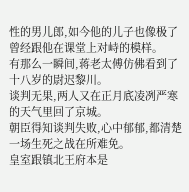性的男儿郎,如今他的儿子也像极了曾经跟他在课堂上对峙的模样。
有那么一瞬间,蒋老太傅仿佛看到了十八岁的尉迟黎川。
谈判无果,两人又在正月底凌冽严寒的天气里回了京城。
朝臣得知谈判失败,心中郁郁,都清楚一场生死之战在所难免。
皇室跟镇北王府本是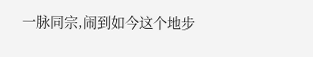一脉同宗,闹到如今这个地步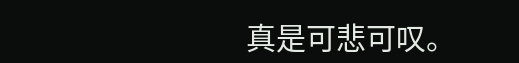真是可悲可叹。